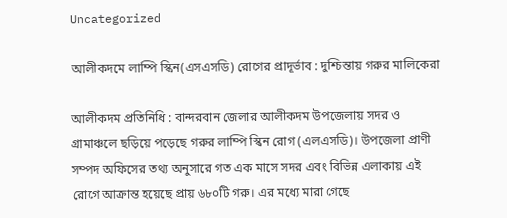Uncategorized

আলীকদমে লাম্পি স্কিন(এসএসডি) রোগের প্রাদূর্ভাব : দুশ্চিন্তায় গরুর মালিকেরা

আলীকদম প্রতিনিধি : বান্দরবান জেলার আলীকদম উপজেলায় সদর ও গ্রামাঞ্চলে ছড়িয়ে পড়েছে গরুর লাম্পি স্কিন রোগ (এলএসডি)। উপজেলা প্রাণী সম্পদ অফিসের তথ্য অনুসারে গত এক মাসে সদর এবং বিভিন্ন এলাকায় এই রোগে আক্রান্ত হয়েছে প্রায় ৬৮০টি গরু। এর মধ্যে মারা গেছে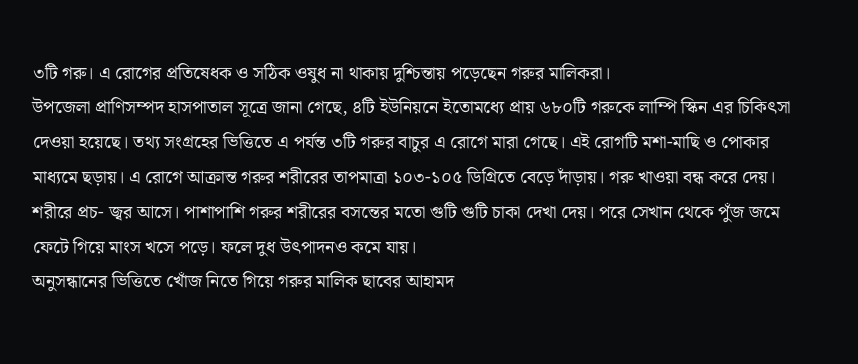৩টি গরু। এ রোগের প্রতিষেধক ও সঠিক ওষুধ না থাকায় দুশ্চিন্তায় পড়েছেন গরুর মালিকরা।
উপজেলা প্রাণিসম্পদ হাসপাতাল সূত্রে জানা গেছে, ৪টি ইউনিয়নে ইতোমধ্যে প্রায় ৬৮০টি গরুকে লাম্পি স্কিন এর চিকিৎসা দেওয়া হয়েছে। তথ্য সংগ্রহের ভিত্তিতে এ পর্যন্ত ৩টি গরুর বাচুর এ রোগে মারা গেছে। এই রোগটি মশা-মাছি ও পোকার মাধ্যমে ছড়ায়। এ রোগে আক্রান্ত গরুর শরীরের তাপমাত্রা ১০৩-১০৫ ডিগ্রিতে বেড়ে দাঁড়ায়। গরু খাওয়া বন্ধ করে দেয়। শরীরে প্রচ- জ্বর আসে। পাশাপাশি গরুর শরীরের বসন্তের মতো গুটি গুটি চাকা দেখা দেয়। পরে সেখান থেকে পুঁজ জমে ফেটে গিয়ে মাংস খসে পড়ে। ফলে দুধ উৎপাদনও কমে যায়।
অনুসন্ধানের ভিত্তিতে খোঁজ নিতে গিয়ে গরুর মালিক ছাবের আহামদ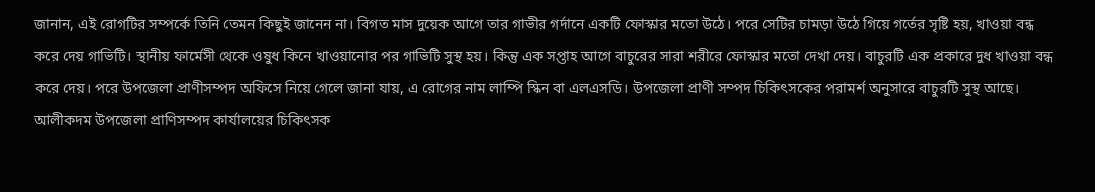জানান, এই রোগটির সম্পর্কে তিনি তেমন কিছুই জানেন না। বিগত মাস দুয়েক আগে তার গাভীর গর্দানে একটি ফোস্কার মতো উঠে। পরে সেটির চামড়া উঠে গিয়ে গর্তের সৃষ্টি হয়, খাওয়া বন্ধ করে দেয় গাভিটি। স্থানীয় ফার্মেসী থেকে ওষুধ কিনে খাওয়ানোর পর গাভিটি সুস্থ হয়। কিন্তু এক সপ্তাহ আগে বাচুরের সারা শরীরে ফোস্কার মতো দেখা দেয়। বাচুরটি এক প্রকারে দুধ খাওয়া বন্ধ করে দেয়। পরে উপজেলা প্রাণীসম্পদ অফিসে নিয়ে গেলে জানা যায়, এ রোগের নাম লাম্পি স্কিন বা এলএসডি। উপজেলা প্রাণী সম্পদ চিকিৎসকের পরামর্শ অনুসারে বাচুরটি সুস্থ আছে।
আলীকদম উপজেলা প্রাণিসম্পদ কার্যালয়ের চিকিৎসক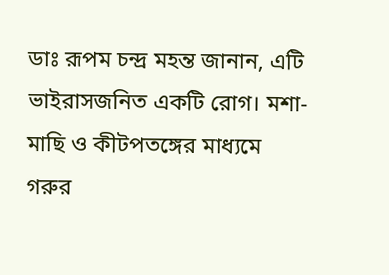ডাঃ রূপম চন্দ্র মহন্ত জানান, এটি ভাইরাসজনিত একটি রোগ। মশা-মাছি ও কীটপতঙ্গের মাধ্যমে গরুর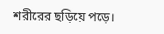শরীরের ছড়িয়ে পড়ে।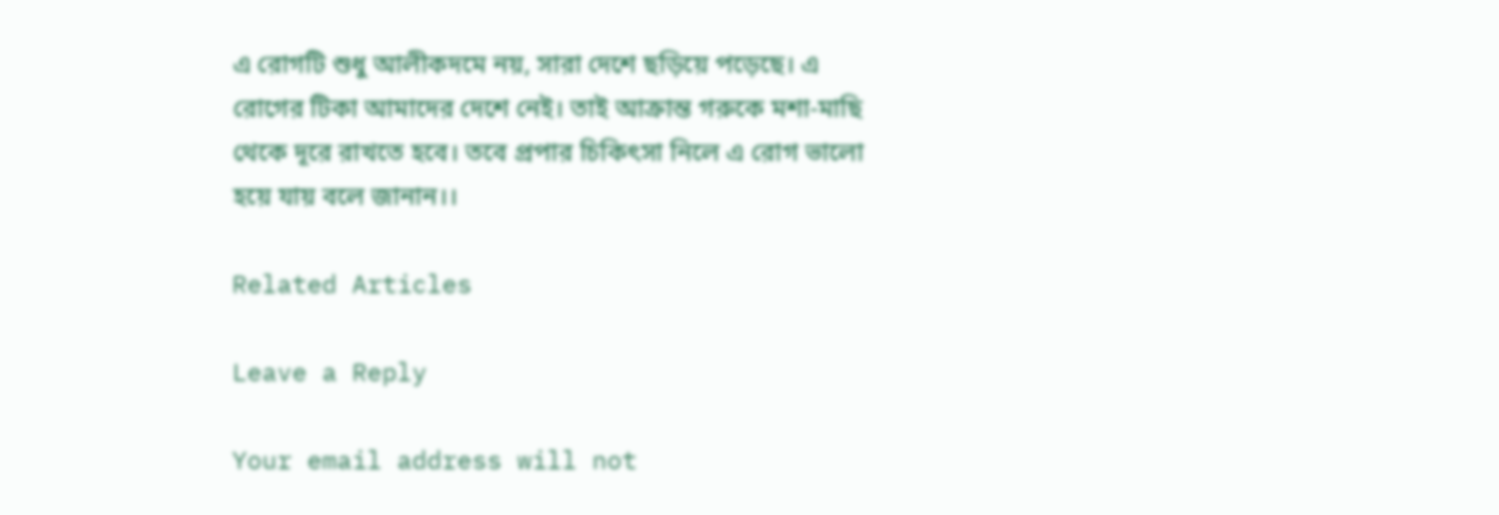এ রোগটি শুধু আলীকদমে নয়, সারা দেশে ছড়িয়ে পড়েছে। এ রোগের টিকা আমাদের দেশে নেই। তাই আক্রান্ত গরুকে মশা-মাছি থেকে দূরে রাখতে হবে। তবে প্রপার চিকিৎসা নিলে এ রোগ ভালো হয়ে যায় বলে জানান।।

Related Articles

Leave a Reply

Your email address will not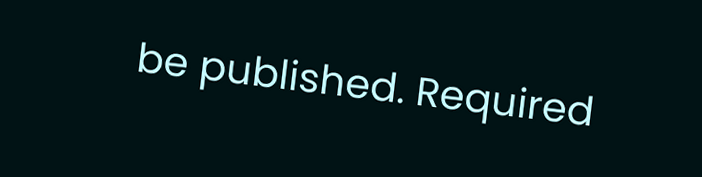be published. Required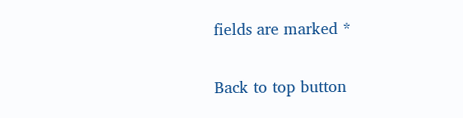fields are marked *

Back to top button